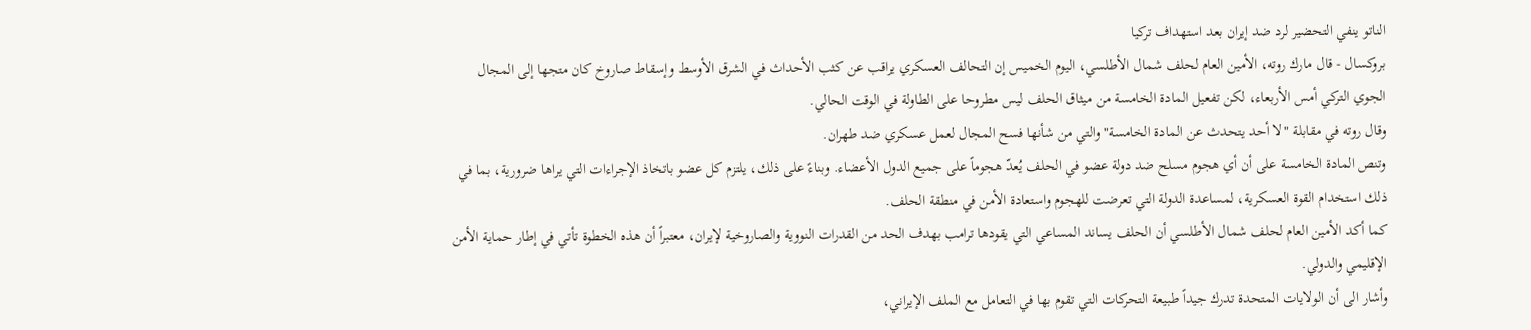الناتو ينفي التحضير لرد ضد إيران بعد استهداف تركيا
بروكسال - قال مارك روته، الأمين العام لحلف شمال الأطلسي، اليوم الخميس إن التحالف العسكري يراقب عن كثب الأحداث في الشرق الأوسط وإسقاط صاروخ كان متجها إلى المجال الجوي التركي أمس الأربعاء، لكن تفعيل المادة الخامسة من ميثاق الحلف ليس مطروحا على الطاولة في الوقت الحالي.
وقال روته في مقابلة "لا أحد يتحدث عن المادة الخامسة" والتي من شأنها فسح المجال لعمل عسكري ضد طهران.
وتنص المادة الخامسة على أن أي هجوم مسلح ضد دولة عضو في الحلف يُعدّ هجوماً على جميع الدول الأعضاء. وبناءً على ذلك، يلتزم كل عضو باتخاذ الإجراءات التي يراها ضرورية، بما في ذلك استخدام القوة العسكرية، لمساعدة الدولة التي تعرضت للهجوم واستعادة الأمن في منطقة الحلف.
كما أكد الأمين العام لحلف شمال الأطلسي أن الحلف يساند المساعي التي يقودها ترامب بهدف الحد من القدرات النووية والصاروخية لإيران، معتبراً أن هذه الخطوة تأتي في إطار حماية الأمن الإقليمي والدولي.
وأشار الى أن الولايات المتحدة تدرك جيداً طبيعة التحركات التي تقوم بها في التعامل مع الملف الإيراني،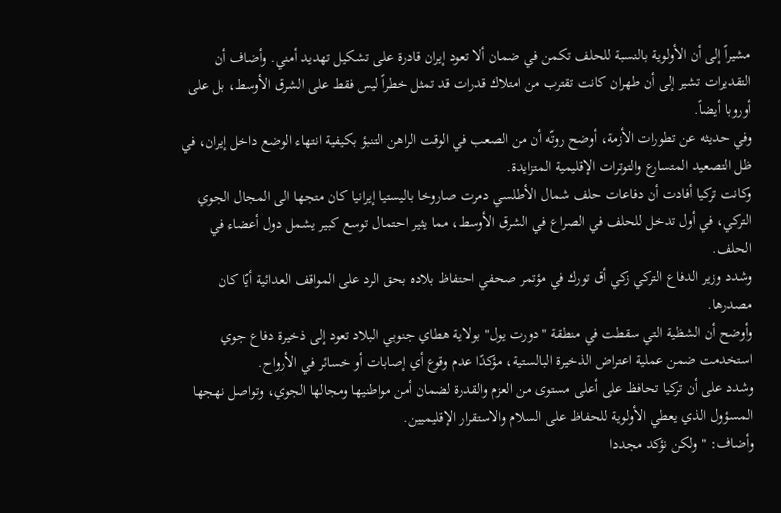مشيراً إلى أن الأولوية بالنسبة للحلف تكمن في ضمان ألا تعود إيران قادرة على تشكيل تهديد أمني. وأضاف أن التقديرات تشير إلى أن طهران كانت تقترب من امتلاك قدرات قد تمثل خطراً ليس فقط على الشرق الأوسط، بل على أوروبا أيضاً.
وفي حديثه عن تطورات الأزمة، أوضح روتّه أن من الصعب في الوقت الراهن التنبؤ بكيفية انتهاء الوضع داخل إيران، في ظل التصعيد المتسارع والتوترات الإقليمية المتزايدة.
وكانت تركيا أفادت أن دفاعات حلف شمال الأطلسي دمرت صاروخا باليستيا إيرانيا كان متجها الى المجال الجوي التركي، في أول تدخل للحلف في الصراع في الشرق الأوسط، مما يثير احتمال توسع كبير يشمل دول أعضاء في الحلف.
وشدد وزير الدفاع التركي زكي أق تورك في مؤتمر صحفي احتفاظ بلاده بحق الرد على المواقف العدائية أيّا كان مصدرها.
وأوضح أن الشظية التي سقطت في منطقة "دورت يول" بولاية هطاي جنوبي البلاد تعود إلى ذخيرة دفاع جوي استخدمت ضمن عملية اعتراض الذخيرة البالستية، مؤكدًا عدم وقوع أي إصابات أو خسائر في الأرواح.
وشدد على أن تركيا تحافظ على أعلى مستوى من العزم والقدرة لضمان أمن مواطنيها ومجالها الجوي، وتواصل نهجها المسؤول الذي يعطي الأولوية للحفاظ على السلام والاستقرار الإقليميين.
وأضاف: "ولكن نؤكد مجددا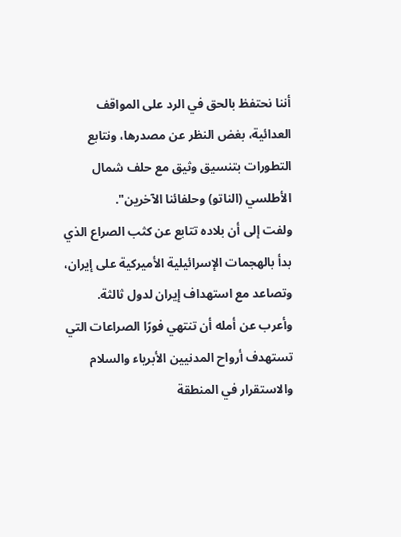أننا نحتفظ بالحق في الرد على المواقف العدائية، بغض النظر عن مصدرها، ونتابع التطورات بتنسيق وثيق مع حلف شمال الأطلسي (الناتو) وحلفائنا الآخرين".
ولفت إلى أن بلاده تتابع عن كثب الصراع الذي بدأ بالهجمات الإسرائيلية الأميركية على إيران، وتصاعد مع استهداف إيران لدول ثالثة.
وأعرب عن أمله أن تنتهي فورًا الصراعات التي تستهدف أرواح المدنيين الأبرياء والسلام والاستقرار في المنطقة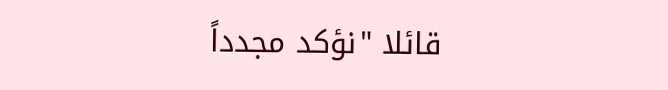قائلا "نؤكد مجدداً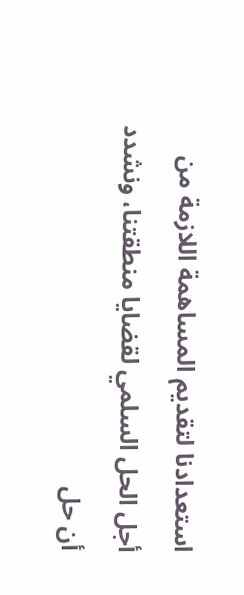استعدادنا لتقديم المساهمة اللازمة من أجل الحل السلمي لقضايا منطقتنا، ونشدد أن حل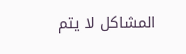المشاكل لا يتم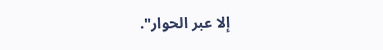إلا عبر الحوار".